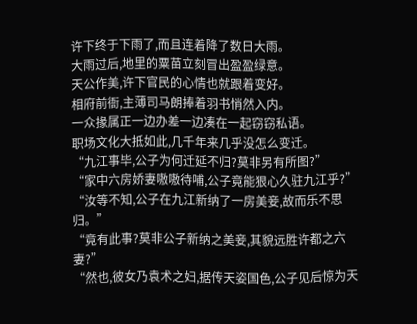许下终于下雨了,而且连着降了数日大雨。
大雨过后,地里的粟苗立刻冒出盈盈绿意。
天公作美,许下官民的心情也就跟着变好。
相府前衙,主薄司马朗捧着羽书悄然入内。
一众掾属正一边办差一边凑在一起窃窃私语。
职场文化大抵如此,几千年来几乎没怎么变迁。
“九江事毕,公子为何迁延不归?莫非另有所图?”
“家中六房娇妻嗷嗷待哺,公子竟能狠心久驻九江乎?”
“汝等不知,公子在九江新纳了一房美妾,故而乐不思归。”
“竟有此事?莫非公子新纳之美妾,其貌远胜许都之六妻?”
“然也,彼女乃袁术之妇,据传天姿国色,公子见后惊为天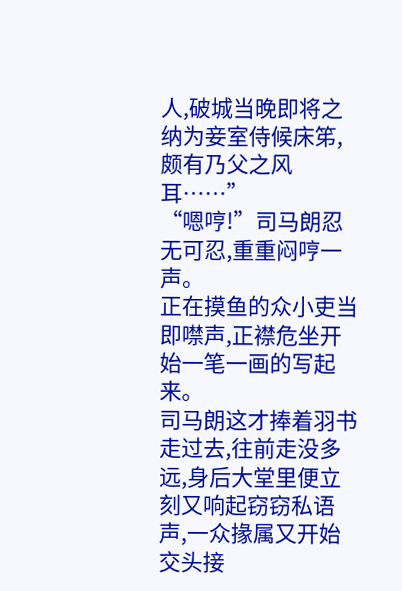人,破城当晚即将之纳为妾室侍候床笫,颇有乃父之风耳……”
“嗯哼!”司马朗忍无可忍,重重闷哼一声。
正在摸鱼的众小吏当即噤声,正襟危坐开始一笔一画的写起来。
司马朗这才捧着羽书走过去,往前走没多远,身后大堂里便立刻又响起窃窃私语声,一众掾属又开始交头接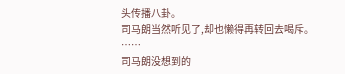头传播八卦。
司马朗当然听见了,却也懒得再转回去喝斥。
……
司马朗没想到的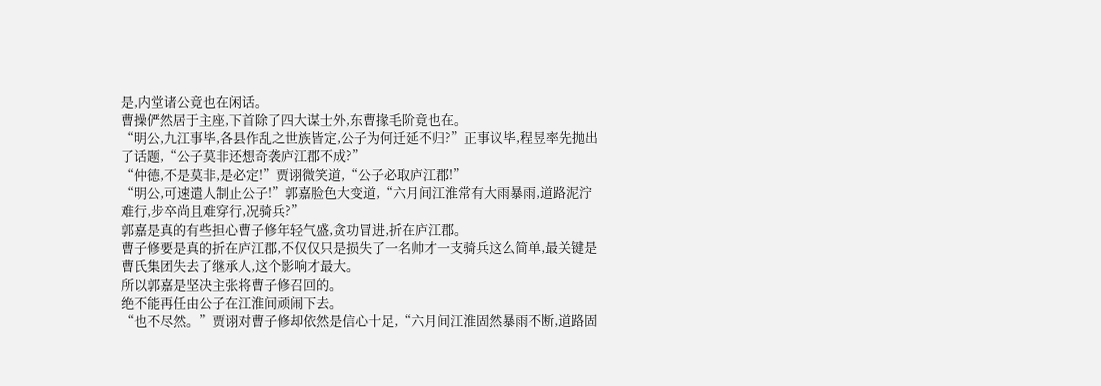是,内堂诸公竟也在闲话。
曹操俨然居于主座,下首除了四大谋士外,东曹掾毛阶竟也在。
“明公,九江事毕,各县作乱之世族皆定,公子为何迁延不归?”正事议毕,程昱率先抛出了话题,“公子莫非还想奇袭庐江郡不成?”
“仲德,不是莫非,是必定!”贾诩微笑道,“公子必取庐江郡!”
“明公,可速遣人制止公子!”郭嘉脸色大变道,“六月间江淮常有大雨暴雨,道路泥泞难行,步卒尚且难穿行,况骑兵?”
郭嘉是真的有些担心曹子修年轻气盛,贪功冒进,折在庐江郡。
曹子修要是真的折在庐江郡,不仅仅只是损失了一名帅才一支骑兵这么简单,最关键是曹氏集团失去了继承人,这个影响才最大。
所以郭嘉是坚决主张将曹子修召回的。
绝不能再任由公子在江淮间顽闹下去。
“也不尽然。”贾诩对曹子修却依然是信心十足,“六月间江淮固然暴雨不断,道路固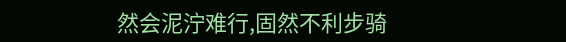然会泥泞难行,固然不利步骑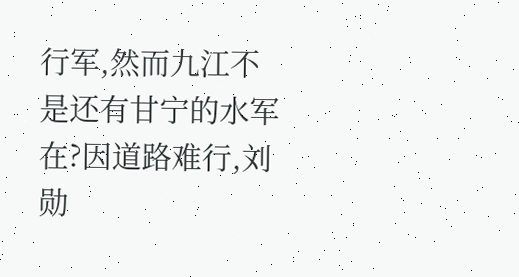行军,然而九江不是还有甘宁的水军在?因道路难行,刘勋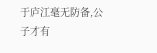于庐江毫无防备,公子才有